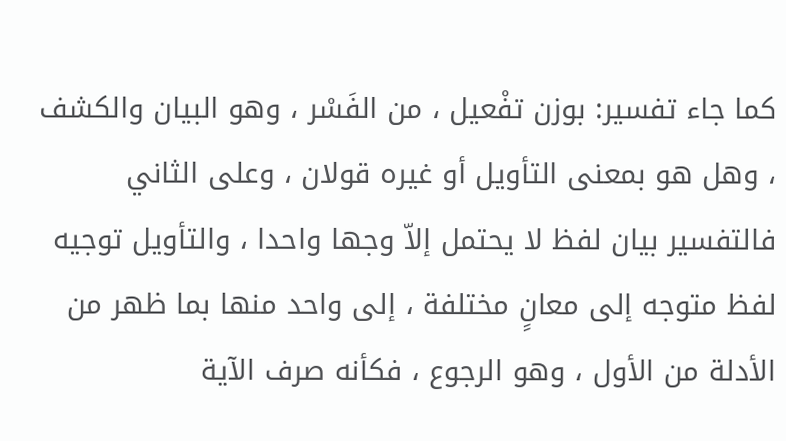كما جاء تفسير: بوزن تفْعيل ، من الفَسْر ، وهو البيان والكشف ، وهل هو بمعنى التأويل أو غيره قولان ، وعلى الثاني فالتفسير بيان لفظ لا يحتمل إلاّ وجها واحدا ، والتأويل توجيه لفظ متوجه إلى معانٍ مختلفة ، إلى واحد منها بما ظهر من الأدلة من الأول ، وهو الرجوع ، فكأنه صرف الآية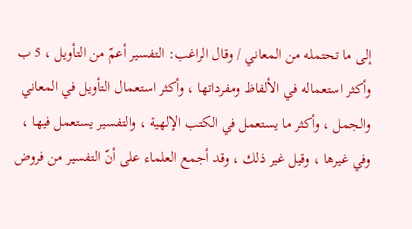إلى ما تحتمله من المعاني / وقال الراغب: التفسير أعمّ من التأويل ، 5 ب وأكثر استعماله في الألفاظ ومفرداتها ، وأكثر استعمال التأويل في المعاني والجمل ، وأكثر ما يستعمل في الكتب الإلهية ، والتفسير يستعمل فيها ، وفي غيرها ، وقيل غير ذلك ، وقد أجمع العلماء على أنّ التفسير من فروض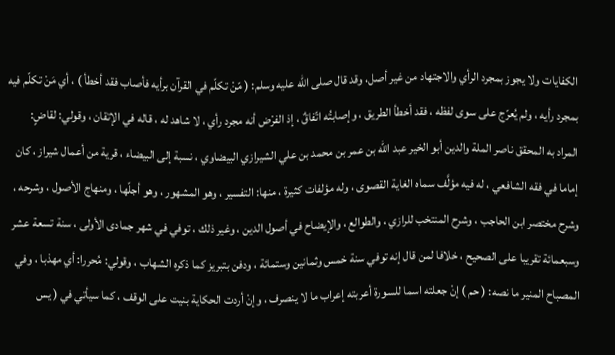الكفايات ولا يجوز بمجرد الرأي والاجتهاد من غير أصل، وقد قال صلى الله عليه وسلم: ( مّنْ تكلّم في القرآن برأيه فأصاب فقد أخطأ ) ، أي مَنْ تكلّم فيه بمجرد رأيه ، ولم يُعرّج على سوى لفظه ، فقد أخطأ الطريق ، وإصابتُه اتّفاقٌ ، إذ الفرْض أنه مجرد رأي ، لا شاهد له ، قاله في الإتقان ، وقولي: لقاضٍ: المراد به المحقق ناصر الملة والدين أبو الخير عبد الله بن عمر بن محمد بن علي الشيرازي البيضاوي ، نسبة إلى البيضاء ، قرية من أعمال شيراز ، كان إماما في فقه الشافعي ، له فيه مؤلَّف سماه الغاية القصوى ، وله مؤلفات كثيرة ، منها: التفسير ، وهو المشهور ، وهو أجلّها ، ومنهاج الأصول ، وشرحه ، وشرح مختصر ابن الحاجب ، وشرح المنتخب للرازي ، والطوالع ، والإيضاح في أصول الدين ، وغير ذلك ، توفي في شهر جمادى الأولى ، سنة تسعة عشر وسبعمائة تقريبا على الصحيح ، خلافا لمن قال إنه توفي سنة خمس وثمانين وستمائة ، ودفن بتبريز كما ذكره الشهاب ، وقولي: مُحررا: أي مهذبا ، وفي المصباح المنير ما نصه: ( حم ) إنْ جعلته اسما للسورة أعربته إعراب ما لا ينصرف ، وإنْ أردت الحكاية بنيت على الوقف ، كما سيأتي في ( يس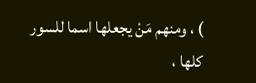) ، ومنهم مَنْ يجعلها اسما للسور كلها ،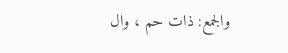والجمع: ذات حم ، وال